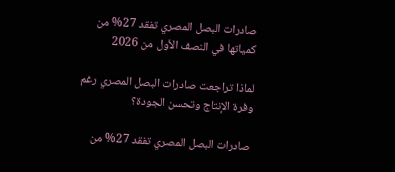صادرات البصل المصري تفقد 27% من كمياتها في النصف الأول من 2026

لماذا تراجعت صادرات البصل المصري رغم وفرة الإنتاج وتحسن الجودة؟

صادرات البصل المصري تفقد 27% من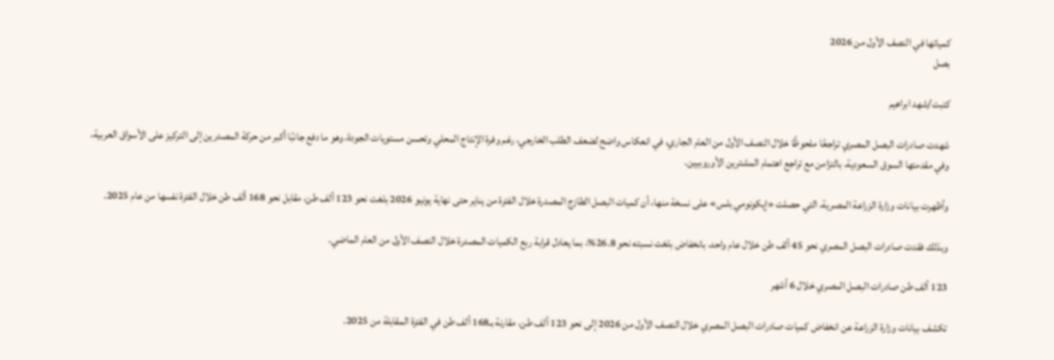كمياتها في النصف الأول من 2026
بصل

كتبت/شهد ابراهيم

شهدت صادرات البصل المصري تراجعًا ملحوظًا خلال النصف الأول من العام الجاري، في انعكاس واضح لضعف الطلب الخارجي، رغم وفرة الإنتاج المحلي وتحسن مستويات الجودة، وهو ما دفع جانبًا أكبر من حركة المصدرين إلى التركيز على الأسواق العربية، وفي مقدمتها السوق السعودية، بالتزامن مع تراجع اهتمام المشترين الأوروبيين.

وأظهرت بيانات وزارة الزراعة المصرية، التي حصلت «إيكونومي بلس» على نسخة منها، أن كميات البصل الطازج المصدرة خلال الفترة من يناير حتى نهاية يونيو 2026 بلغت نحو 123 ألف طن، مقابل نحو 168 ألف طن خلال الفترة نفسها من عام 2025.

وبذلك فقدت صادرات البصل المصري نحو 45 ألف طن خلال عام واحد، بانخفاض بلغت نسبته نحو 26.8%، بما يعادل قرابة ربع الكميات المصدرة خلال النصف الأول من العام الماضي.

123 ألف طن صادرات البصل المصري خلال 6 أشهر

تكشف بيانات وزارة الزراعة عن انخفاض كميات صادرات البصل المصري خلال النصف الأول من 2026 إلى نحو 123 ألف طن، مقارنة بـ168 ألف طن في الفترة المقابلة من 2025.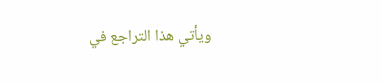ويأتي هذا التراجع في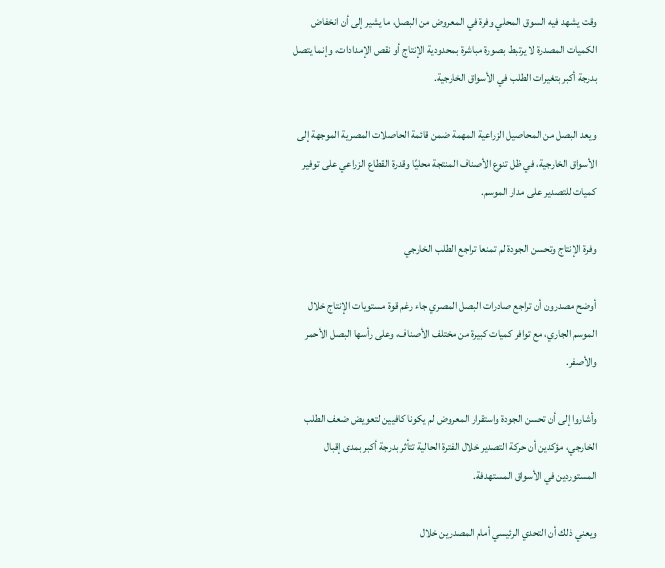وقت يشهد فيه السوق المحلي وفرة في المعروض من البصل، ما يشير إلى أن انخفاض الكميات المصدرة لا يرتبط بصورة مباشرة بمحدودية الإنتاج أو نقص الإمدادات، وإنما يتصل بدرجة أكبر بتغيرات الطلب في الأسواق الخارجية.

ويعد البصل من المحاصيل الزراعية المهمة ضمن قائمة الحاصلات المصرية الموجهة إلى الأسواق الخارجية، في ظل تنوع الأصناف المنتجة محليًا وقدرة القطاع الزراعي على توفير كميات للتصدير على مدار الموسم.

وفرة الإنتاج وتحسن الجودة لم تمنعا تراجع الطلب الخارجي

أوضح مصدرون أن تراجع صادرات البصل المصري جاء رغم قوة مستويات الإنتاج خلال الموسم الجاري، مع توافر كميات كبيرة من مختلف الأصناف، وعلى رأسها البصل الأحمر والأصفر.

وأشاروا إلى أن تحسن الجودة واستقرار المعروض لم يكونا كافيين لتعويض ضعف الطلب الخارجي، مؤكدين أن حركة التصدير خلال الفترة الحالية تتأثر بدرجة أكبر بمدى إقبال المستوردين في الأسواق المستهدفة.

ويعني ذلك أن التحدي الرئيسي أمام المصدرين خلال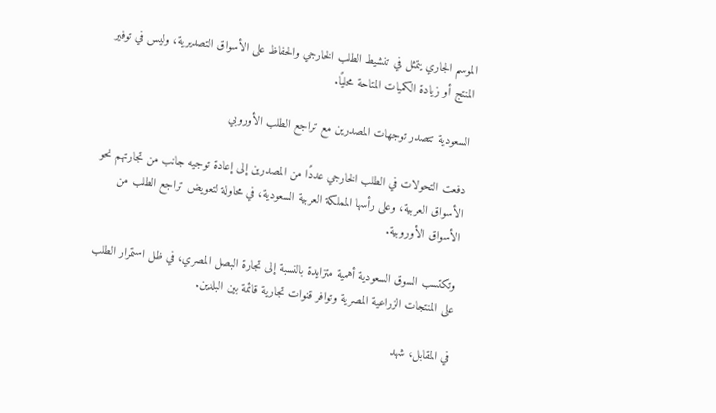الموسم الجاري يتمثل في تنشيط الطلب الخارجي والحفاظ على الأسواق التصديرية، وليس في توفير المنتج أو زيادة الكميات المتاحة محليًا.

السعودية تتصدر توجهات المصدرين مع تراجع الطلب الأوروبي

دفعت التحولات في الطلب الخارجي عددًا من المصدرين إلى إعادة توجيه جانب من تجارتهم نحو الأسواق العربية، وعلى رأسها المملكة العربية السعودية، في محاولة لتعويض تراجع الطلب من الأسواق الأوروبية.

وتكتسب السوق السعودية أهمية متزايدة بالنسبة إلى تجارة البصل المصري، في ظل استمرار الطلب على المنتجات الزراعية المصرية وتوافر قنوات تجارية قائمة بين البلدين.

في المقابل، شهد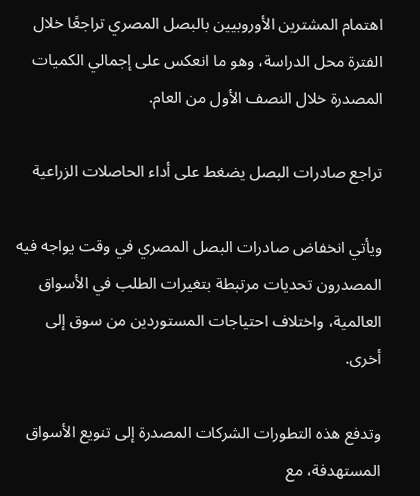اهتمام المشترين الأوروبيين بالبصل المصري تراجعًا خلال الفترة محل الدراسة، وهو ما انعكس على إجمالي الكميات المصدرة خلال النصف الأول من العام.

تراجع صادرات البصل يضغط على أداء الحاصلات الزراعية

ويأتي انخفاض صادرات البصل المصري في وقت يواجه فيه المصدرون تحديات مرتبطة بتغيرات الطلب في الأسواق العالمية، واختلاف احتياجات المستوردين من سوق إلى أخرى.

وتدفع هذه التطورات الشركات المصدرة إلى تنويع الأسواق المستهدفة، مع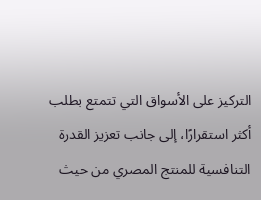التركيز على الأسواق التي تتمتع بطلب أكثر استقرارًا، إلى جانب تعزيز القدرة التنافسية للمنتج المصري من حيث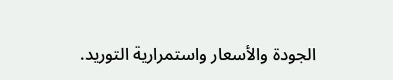الجودة والأسعار واستمرارية التوريد.